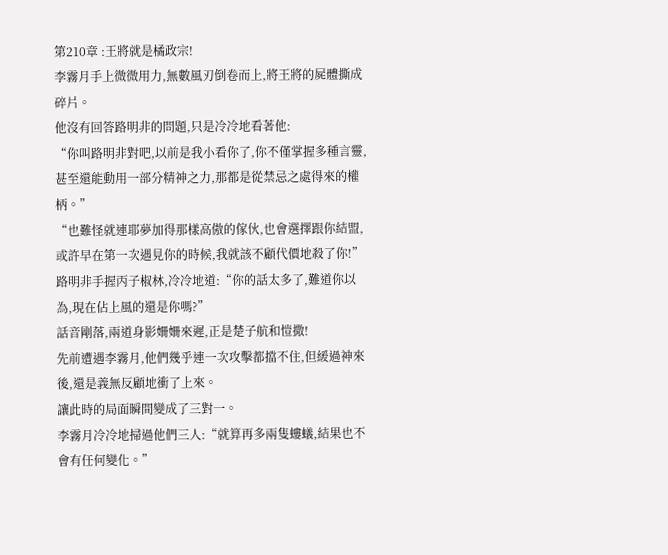第210章 :王將就是橘政宗!
李霧月手上微微用力,無數風刃倒卷而上,將王將的屍體撕成碎片。
他沒有回答路明非的問題,只是冷冷地看著他:
“你叫路明非對吧,以前是我小看你了,你不僅掌握多種言靈,甚至還能動用一部分精神之力,那都是從禁忌之處得來的權柄。”
“也難怪就連耶夢加得那樣高傲的傢伙,也會選擇跟你結盟,或許早在第一次遇見你的時候,我就該不顧代價地殺了你!”
路明非手握丙子椒林,冷冷地道:“你的話太多了,難道你以為,現在佔上風的還是你嗎?”
話音剛落,兩道身影姍姍來遲,正是楚子航和愷撒!
先前遭遇李霧月,他們幾乎連一次攻擊都擋不住,但緩過神來後,還是義無反顧地衝了上來。
讓此時的局面瞬間變成了三對一。
李霧月冷冷地掃過他們三人:“就算再多兩隻螻蟻,結果也不會有任何變化。”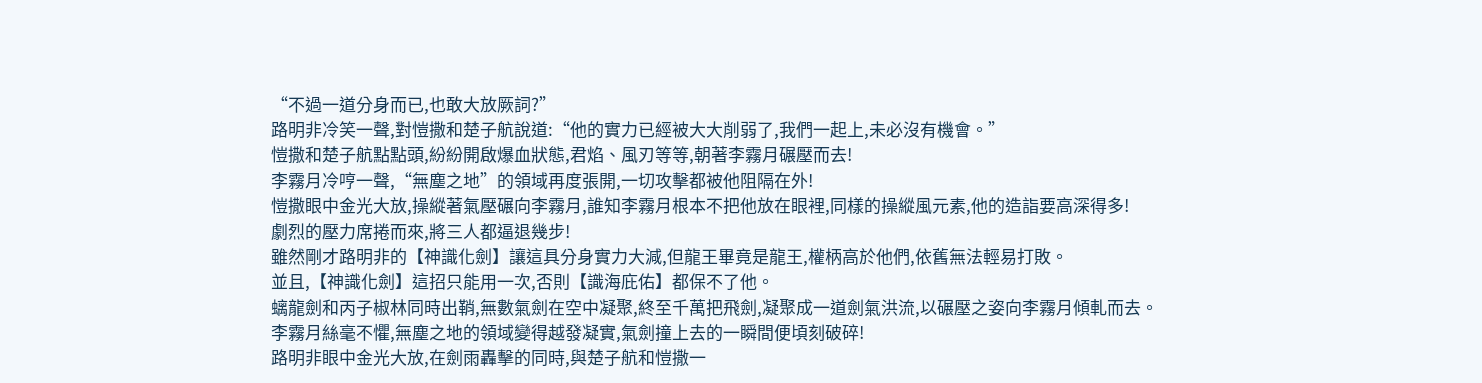“不過一道分身而已,也敢大放厥詞?”
路明非冷笑一聲,對愷撒和楚子航說道:“他的實力已經被大大削弱了,我們一起上,未必沒有機會。”
愷撒和楚子航點點頭,紛紛開啟爆血狀態,君焰、風刃等等,朝著李霧月碾壓而去!
李霧月冷哼一聲,“無塵之地”的領域再度張開,一切攻擊都被他阻隔在外!
愷撒眼中金光大放,操縱著氣壓碾向李霧月,誰知李霧月根本不把他放在眼裡,同樣的操縱風元素,他的造詣要高深得多!
劇烈的壓力席捲而來,將三人都逼退幾步!
雖然剛才路明非的【神識化劍】讓這具分身實力大減,但龍王畢竟是龍王,權柄高於他們,依舊無法輕易打敗。
並且,【神識化劍】這招只能用一次,否則【識海庇佑】都保不了他。
螭龍劍和丙子椒林同時出鞘,無數氣劍在空中凝聚,終至千萬把飛劍,凝聚成一道劍氣洪流,以碾壓之姿向李霧月傾軋而去。
李霧月絲毫不懼,無塵之地的領域變得越發凝實,氣劍撞上去的一瞬間便頃刻破碎!
路明非眼中金光大放,在劍雨轟擊的同時,與楚子航和愷撒一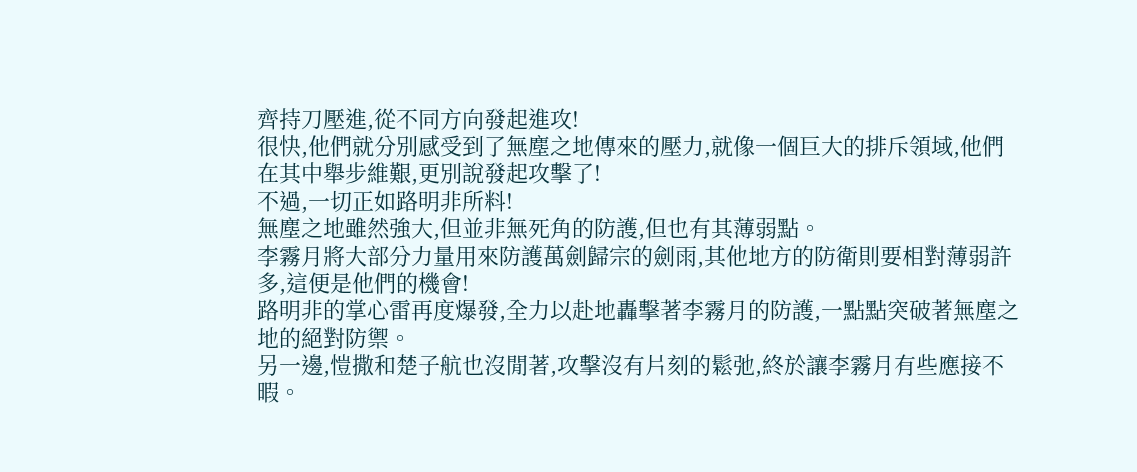齊持刀壓進,從不同方向發起進攻!
很快,他們就分別感受到了無塵之地傳來的壓力,就像一個巨大的排斥領域,他們在其中舉步維艱,更別說發起攻擊了!
不過,一切正如路明非所料!
無塵之地雖然強大,但並非無死角的防護,但也有其薄弱點。
李霧月將大部分力量用來防護萬劍歸宗的劍雨,其他地方的防衛則要相對薄弱許多,這便是他們的機會!
路明非的掌心雷再度爆發,全力以赴地轟擊著李霧月的防護,一點點突破著無塵之地的絕對防禦。
另一邊,愷撒和楚子航也沒閒著,攻擊沒有片刻的鬆弛,終於讓李霧月有些應接不暇。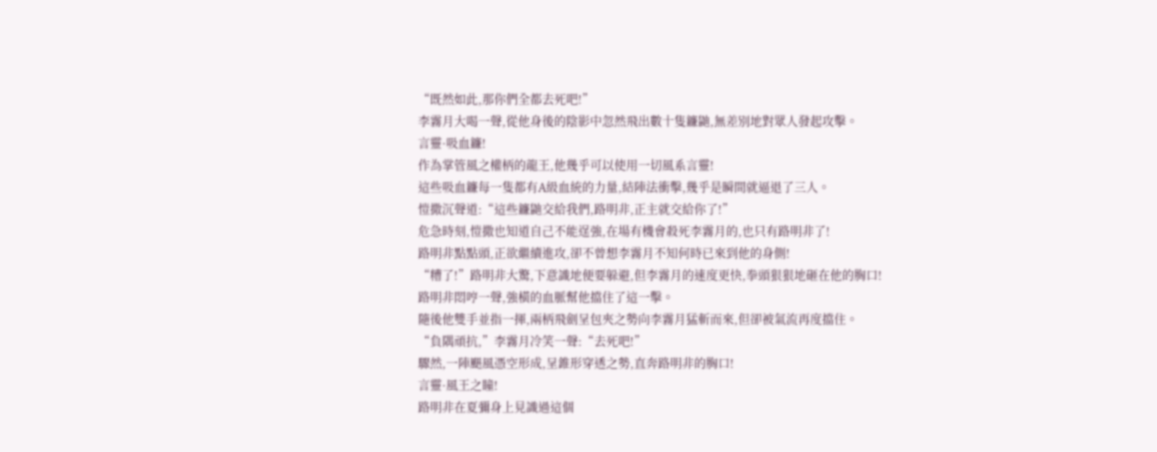“既然如此,那你們全都去死吧!”
李霧月大喝一聲,從他身後的陰影中忽然飛出數十隻鐮鼬,無差別地對眾人發起攻擊。
言靈·吸血鐮!
作為掌管風之權柄的龍王,他幾乎可以使用一切風系言靈!
這些吸血鐮每一隻都有A級血統的力量,結陣法衝擊,幾乎是瞬間就逼退了三人。
愷撒沉聲道:“這些鐮鼬交給我們,路明非,正主就交給你了!”
危急時刻,愷撒也知道自己不能逞強,在場有機會殺死李霧月的,也只有路明非了!
路明非點點頭,正欲繼續進攻,卻不曾想李霧月不知何時已來到他的身側!
“糟了!”路明非大驚,下意識地便要躲避,但李霧月的速度更快,拳頭狠狠地砸在他的胸口!
路明非悶哼一聲,強橫的血脈幫他擋住了這一擊。
隨後他雙手並指一揮,兩柄飛劍呈包夾之勢向李霧月猛斬而來,但卻被氣流再度擋住。
“負隅頑抗,”李霧月冷笑一聲:“去死吧!”
驟然,一陣颶風憑空形成,呈錐形穿透之勢,直奔路明非的胸口!
言靈·風王之瞳!
路明非在夏彌身上見識過這個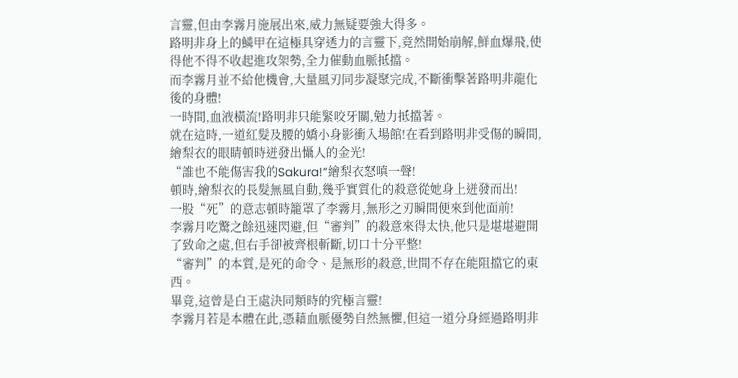言靈,但由李霧月施展出來,威力無疑要強大得多。
路明非身上的鱗甲在這極具穿透力的言靈下,竟然開始崩解,鮮血爆飛,使得他不得不收起進攻架勢,全力催動血脈抵擋。
而李霧月並不給他機會,大量風刃同步凝聚完成,不斷衝擊著路明非龍化後的身體!
一時間,血液橫流!路明非只能緊咬牙關,勉力抵擋著。
就在這時,一道紅髮及腰的嬌小身影衝入場館!在看到路明非受傷的瞬間,繪梨衣的眼睛頓時迸發出懾人的金光!
“誰也不能傷害我的Sakura!”繪梨衣怒嗔一聲!
頓時,繪梨衣的長髮無風自動,幾乎實質化的殺意從她身上迸發而出!
一股“死”的意志頓時籠罩了李霧月,無形之刃瞬間便來到他面前!
李霧月吃驚之餘迅速閃避,但“審判”的殺意來得太快,他只是堪堪避開了致命之處,但右手卻被齊根斬斷,切口十分平整!
“審判”的本質,是死的命令、是無形的殺意,世間不存在能阻擋它的東西。
畢竟,這曾是白王處決同類時的究極言靈!
李霧月若是本體在此,憑藉血脈優勢自然無懼,但這一道分身經過路明非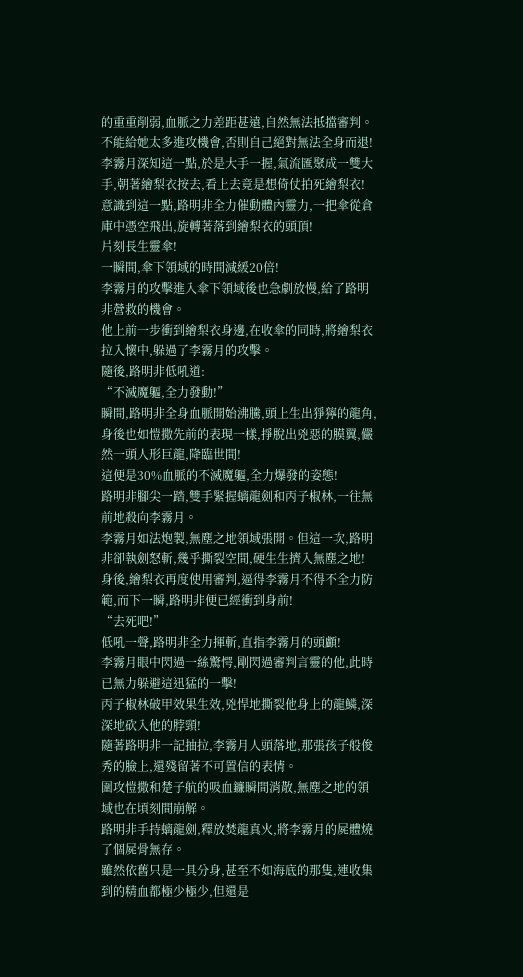的重重削弱,血脈之力差距甚遠,自然無法抵擋審判。
不能給她太多進攻機會,否則自己絕對無法全身而退!
李霧月深知這一點,於是大手一握,氣流匯聚成一雙大手,朝著繪梨衣按去,看上去竟是想倚仗拍死繪梨衣!
意識到這一點,路明非全力催動體內靈力,一把傘從倉庫中憑空飛出,旋轉著落到繪梨衣的頭頂!
片刻長生靈傘!
一瞬間,傘下領域的時間減緩20倍!
李霧月的攻擊進入傘下領域後也急劇放慢,給了路明非營救的機會。
他上前一步衝到繪梨衣身邊,在收傘的同時,將繪梨衣拉入懷中,躲過了李霧月的攻擊。
隨後,路明非低吼道:
“不滅魔軀,全力發動!”
瞬間,路明非全身血脈開始沸騰,頭上生出猙獰的龍角,身後也如愷撒先前的表現一樣,掙脫出兇惡的膜翼,儼然一頭人形巨龍,降臨世間!
這便是30%血脈的不滅魔軀,全力爆發的姿態!
路明非腳尖一踏,雙手緊握螭龍劍和丙子椒林,一往無前地殺向李霧月。
李霧月如法炮製,無塵之地領域張開。但這一次,路明非卻執劍怒斬,幾乎撕裂空間,硬生生擠入無塵之地!
身後,繪梨衣再度使用審判,逼得李霧月不得不全力防範,而下一瞬,路明非便已經衝到身前!
“去死吧!”
低吼一聲,路明非全力揮斬,直指李霧月的頭顱!
李霧月眼中閃過一絲驚愕,剛閃過審判言靈的他,此時已無力躲避這迅猛的一擊!
丙子椒林破甲效果生效,兇悍地撕裂他身上的龍鱗,深深地砍入他的脖頸!
隨著路明非一記抽拉,李霧月人頭落地,那張孩子般俊秀的臉上,還殘留著不可置信的表情。
圍攻愷撒和楚子航的吸血鐮瞬間消散,無塵之地的領域也在頃刻間崩解。
路明非手持螭龍劍,釋放焚龍真火,將李霧月的屍體燒了個屍骨無存。
雖然依舊只是一具分身,甚至不如海底的那隻,連收集到的精血都極少極少,但還是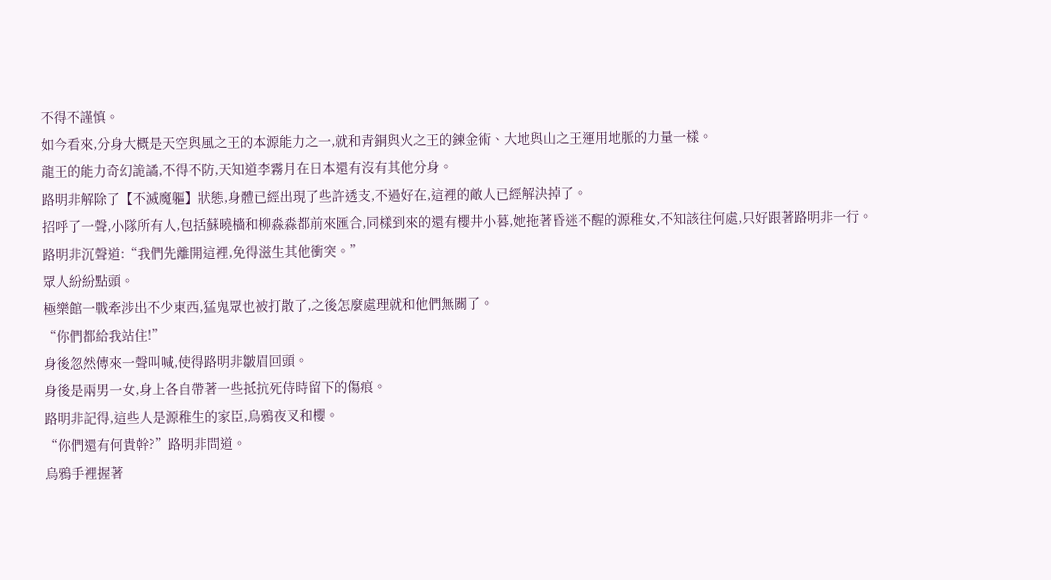不得不謹慎。
如今看來,分身大概是天空與風之王的本源能力之一,就和青銅與火之王的鍊金術、大地與山之王運用地脈的力量一樣。
龍王的能力奇幻詭譎,不得不防,天知道李霧月在日本還有沒有其他分身。
路明非解除了【不滅魔軀】狀態,身體已經出現了些許透支,不過好在,這裡的敵人已經解決掉了。
招呼了一聲,小隊所有人,包括蘇曉檣和柳淼淼都前來匯合,同樣到來的還有櫻井小暮,她拖著昏迷不醒的源稚女,不知該往何處,只好跟著路明非一行。
路明非沉聲道:“我們先離開這裡,免得滋生其他衝突。”
眾人紛紛點頭。
極樂館一戰牽涉出不少東西,猛鬼眾也被打散了,之後怎麼處理就和他們無關了。
“你們都給我站住!”
身後忽然傳來一聲叫喊,使得路明非皺眉回頭。
身後是兩男一女,身上各自帶著一些抵抗死侍時留下的傷痕。
路明非記得,這些人是源稚生的家臣,烏鴉夜叉和櫻。
“你們還有何貴幹?”路明非問道。
烏鴉手裡握著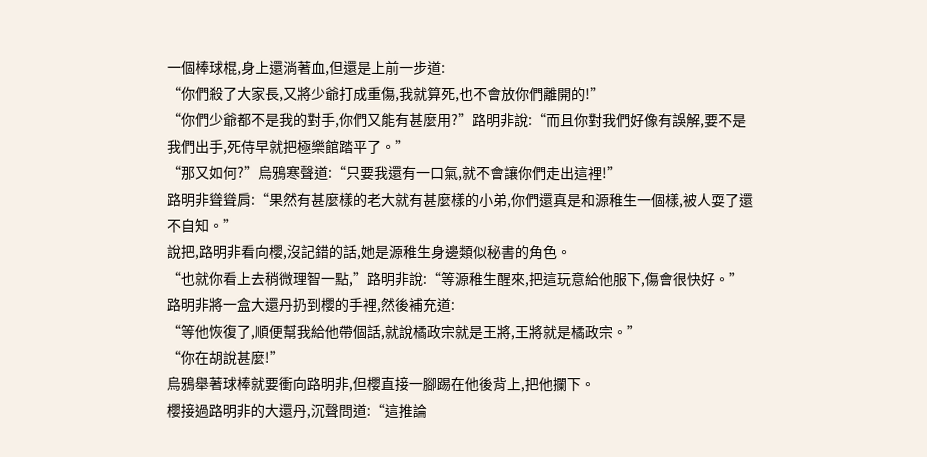一個棒球棍,身上還淌著血,但還是上前一步道:
“你們殺了大家長,又將少爺打成重傷,我就算死,也不會放你們離開的!”
“你們少爺都不是我的對手,你們又能有甚麼用?”路明非說:“而且你對我們好像有誤解,要不是我們出手,死侍早就把極樂館踏平了。”
“那又如何?”烏鴉寒聲道:“只要我還有一口氣,就不會讓你們走出這裡!”
路明非聳聳肩:“果然有甚麼樣的老大就有甚麼樣的小弟,你們還真是和源稚生一個樣,被人耍了還不自知。”
說把,路明非看向櫻,沒記錯的話,她是源稚生身邊類似秘書的角色。
“也就你看上去稍微理智一點,”路明非說:“等源稚生醒來,把這玩意給他服下,傷會很快好。”
路明非將一盒大還丹扔到櫻的手裡,然後補充道:
“等他恢復了,順便幫我給他帶個話,就說橘政宗就是王將,王將就是橘政宗。”
“你在胡說甚麼!”
烏鴉舉著球棒就要衝向路明非,但櫻直接一腳踢在他後背上,把他攔下。
櫻接過路明非的大還丹,沉聲問道:“這推論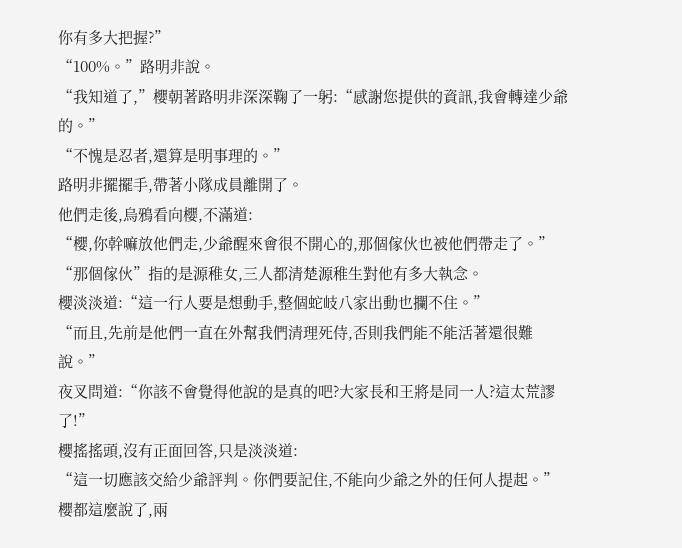你有多大把握?”
“100%。”路明非說。
“我知道了,”櫻朝著路明非深深鞠了一躬:“感謝您提供的資訊,我會轉達少爺的。”
“不愧是忍者,還算是明事理的。”
路明非擺擺手,帶著小隊成員離開了。
他們走後,烏鴉看向櫻,不滿道:
“櫻,你幹嘛放他們走,少爺醒來會很不開心的,那個傢伙也被他們帶走了。”
“那個傢伙”指的是源稚女,三人都清楚源稚生對他有多大執念。
櫻淡淡道:“這一行人要是想動手,整個蛇岐八家出動也攔不住。”
“而且,先前是他們一直在外幫我們清理死侍,否則我們能不能活著還很難說。”
夜叉問道:“你該不會覺得他說的是真的吧?大家長和王將是同一人?這太荒謬了!”
櫻搖搖頭,沒有正面回答,只是淡淡道:
“這一切應該交給少爺評判。你們要記住,不能向少爺之外的任何人提起。”
櫻都這麼說了,兩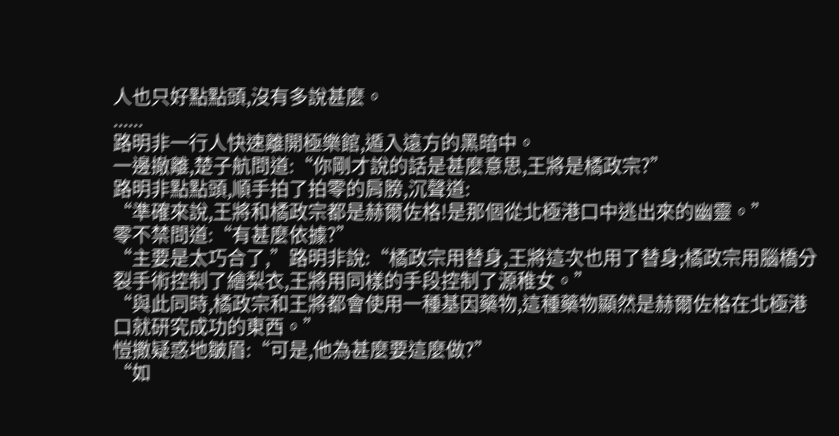人也只好點點頭,沒有多說甚麼。
......
路明非一行人快速離開極樂館,遁入遠方的黑暗中。
一邊撤離,楚子航問道:“你剛才說的話是甚麼意思,王將是橘政宗?”
路明非點點頭,順手拍了拍零的肩膀,沉聲道:
“準確來說,王將和橘政宗都是赫爾佐格!是那個從北極港口中逃出來的幽靈。”
零不禁問道:“有甚麼依據?”
“主要是太巧合了,”路明非說:“橘政宗用替身,王將這次也用了替身;橘政宗用腦橋分裂手術控制了繪梨衣,王將用同樣的手段控制了源稚女。”
“與此同時,橘政宗和王將都會使用一種基因藥物,這種藥物顯然是赫爾佐格在北極港口就研究成功的東西。”
愷撒疑惑地皺眉:“可是,他為甚麼要這麼做?”
“如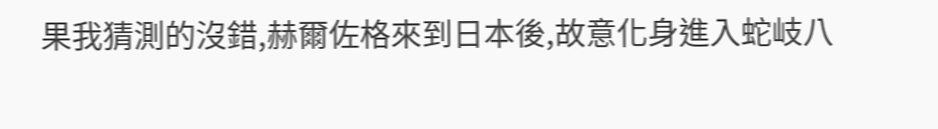果我猜測的沒錯,赫爾佐格來到日本後,故意化身進入蛇岐八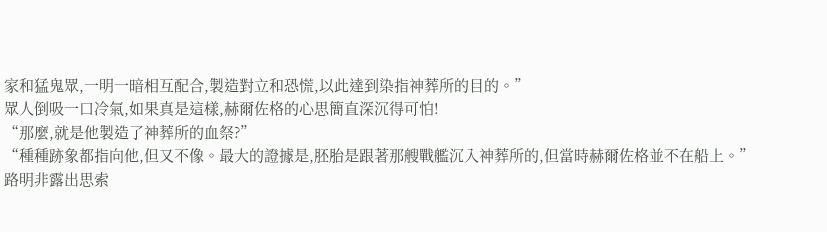家和猛鬼眾,一明一暗相互配合,製造對立和恐慌,以此達到染指神葬所的目的。”
眾人倒吸一口冷氣,如果真是這樣,赫爾佐格的心思簡直深沉得可怕!
“那麼,就是他製造了神葬所的血祭?”
“種種跡象都指向他,但又不像。最大的證據是,胚胎是跟著那艘戰艦沉入神葬所的,但當時赫爾佐格並不在船上。”
路明非露出思索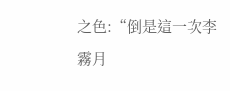之色:“倒是這一次李霧月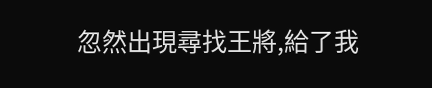忽然出現尋找王將,給了我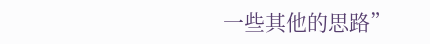一些其他的思路”